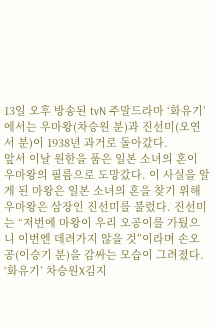13일 오후 방송된 tvN 주말드라마 ‘화유기’에서는 우마왕(차승원 분)과 진선미(오연서 분)이 1938년 과거로 돌아갔다.
앞서 이날 원한을 품은 일본 소녀의 혼이 우마왕의 필름으로 도망갔다. 이 사실을 알게 된 마왕은 일본 소녀의 혼을 찾기 위해 우마왕은 삼장인 진선미를 불렀다. 진선미는 “저번에 마왕이 우리 오공이를 가뒀으니 이번엔 데려가지 않을 것”이라며 손오공(이승기 분)을 감싸는 모습이 그려졌다.
‘화유기’ 차승원X김지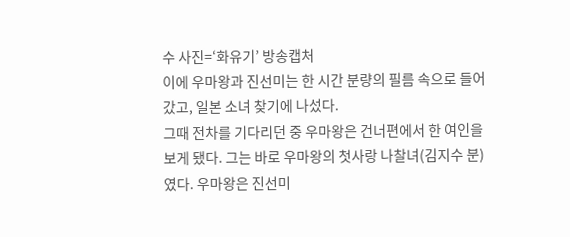수 사진=‘화유기’ 방송캡처
이에 우마왕과 진선미는 한 시간 분량의 필름 속으로 들어갔고, 일본 소녀 찾기에 나섰다.
그때 전차를 기다리던 중 우마왕은 건너편에서 한 여인을 보게 됐다. 그는 바로 우마왕의 첫사랑 나찰녀(김지수 분)였다. 우마왕은 진선미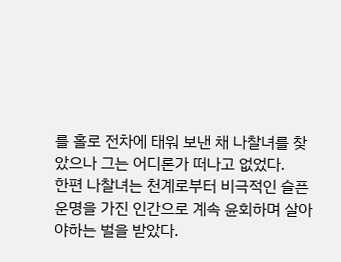를 홀로 전차에 태워 보낸 채 나찰녀를 찾았으나 그는 어디론가 떠나고 없었다.
한편 나찰녀는 천계로부터 비극적인 슬픈 운명을 가진 인간으로 계속 윤회하며 살아야하는 벌을 받았다.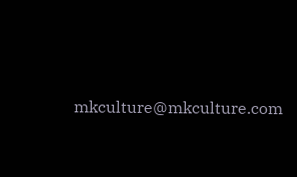mkculture@mkculture.com